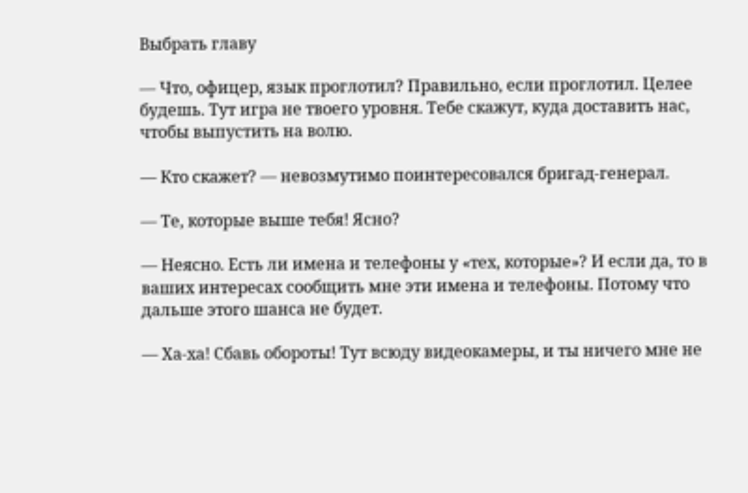Выбрать главу

— Что, офицер, язык проглотил? Правильно, если проглотил. Целее будешь. Тут игра не твоего уровня. Тебе скажут, куда доставить нас, чтобы выпустить на волю.

— Кто скажет? — невозмутимо поинтересовался бригад-генерал.

— Те, которые выше тебя! Ясно?

— Неясно. Есть ли имена и телефоны у «тех, которые»? И если да, то в ваших интересах сообщить мне эти имена и телефоны. Потому что дальше этого шанса не будет.

— Ха-ха! Сбавь обороты! Тут всюду видеокамеры, и ты ничего мне не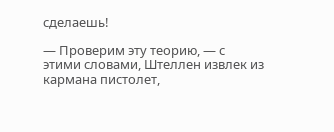сделаешь!

— Проверим эту теорию, — с этими словами, Штеллен извлек из кармана пистолет,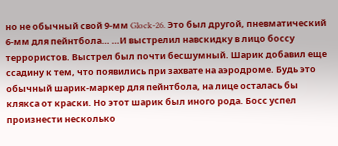но не обычный свой 9-мм Glock-26. Это был другой, пневматический 6-мм для пейнтбола… …И выстрелил навскидку в лицо боссу террористов. Выстрел был почти бесшумный. Шарик добавил еще ссадину к тем, что появились при захвате на аэродроме. Будь это обычный шарик-маркер для пейнтбола, на лице осталась бы клякса от краски. Но этот шарик был иного рода. Босс успел произнести несколько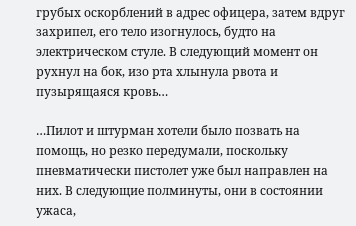грубых оскорблений в адрес офицера, затем вдруг захрипел, его тело изогнулось, будто на электрическом стуле. В следующий момент он рухнул на бок, изо рта хлынула рвота и пузырящаяся кровь…

…Пилот и штурман хотели было позвать на помощь, но резко передумали, поскольку пневматически пистолет уже был направлен на них. В следующие полминуты, они в состоянии ужаса,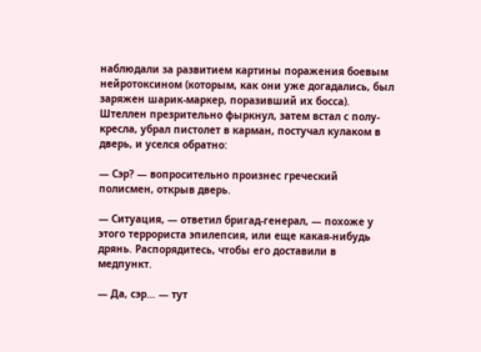наблюдали за развитием картины поражения боевым нейротоксином (которым, как они уже догадались, был заряжен шарик-маркер, поразивший их босса). Штеллен презрительно фыркнул, затем встал с полу-кресла, убрал пистолет в карман, постучал кулаком в дверь, и уселся обратно:

— Сэр? — вопросительно произнес греческий полисмен, открыв дверь.

— Ситуация, — ответил бригад-генерал, — похоже у этого террориста эпилепсия, или еще какая-нибудь дрянь. Распорядитесь, чтобы его доставили в медпункт.

— Да, сэр… — тут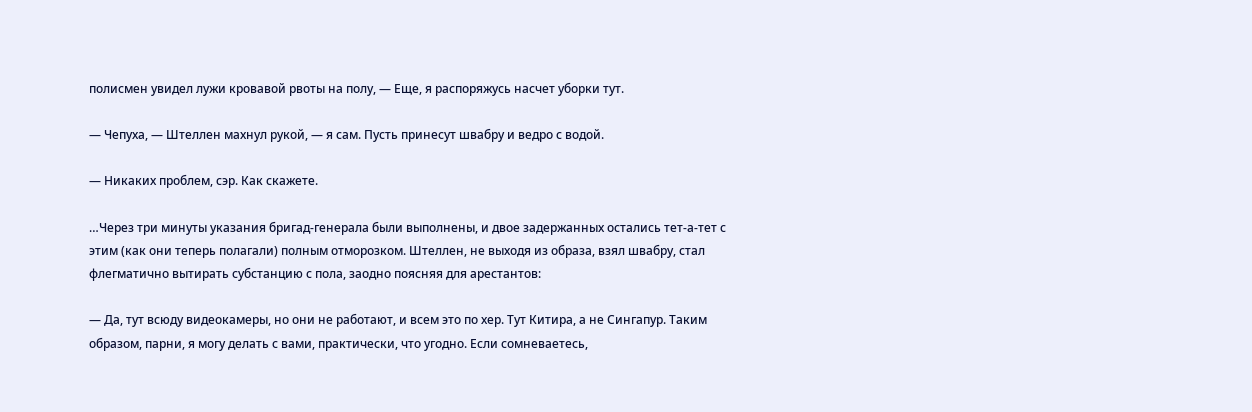полисмен увидел лужи кровавой рвоты на полу, — Еще, я распоряжусь насчет уборки тут.

— Чепуха, — Штеллен махнул рукой, — я сам. Пусть принесут швабру и ведро с водой.

— Никаких проблем, сэр. Как скажете.

…Через три минуты указания бригад-генерала были выполнены, и двое задержанных остались тет-а-тет с этим (как они теперь полагали) полным отморозком. Штеллен, не выходя из образа, взял швабру, стал флегматично вытирать субстанцию с пола, заодно поясняя для арестантов:

— Да, тут всюду видеокамеры, но они не работают, и всем это по хер. Тут Китира, а не Сингапур. Таким образом, парни, я могу делать с вами, практически, что угодно. Если сомневаетесь,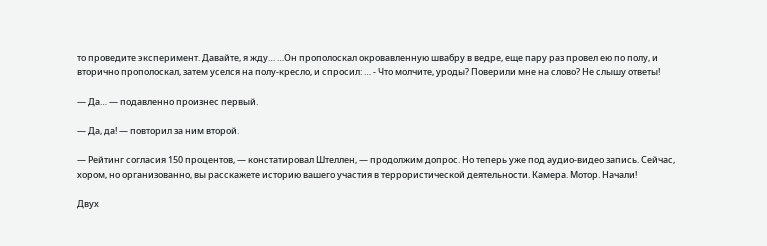то проведите эксперимент. Давайте, я жду… …Он прополоскал окровавленную швабру в ведре, еще пару раз провел ею по полу, и вторично прополоскал, затем уселся на полу-кресло, и спросил: … - Что молчите, уроды? Поверили мне на слово? Не слышу ответы!

— Да… — подавленно произнес первый.

— Да, да! — повторил за ним второй.

— Рейтинг согласия 150 процентов, — констатировал Штеллен, — продолжим допрос. Но теперь уже под аудио-видео запись. Сейчас, хором, но организованно, вы расскажете историю вашего участия в террористической деятельности. Камера. Мотор. Начали!

Двух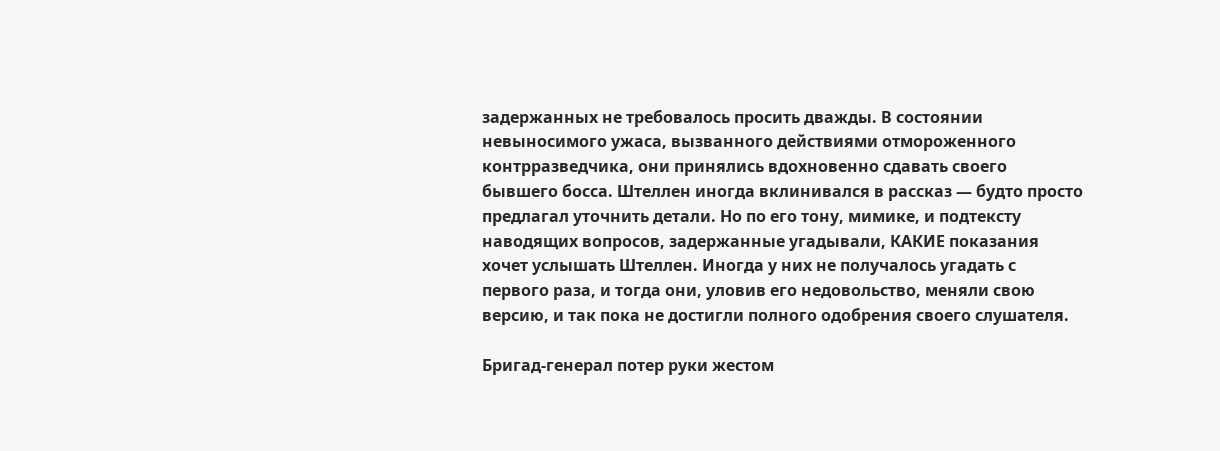задержанных не требовалось просить дважды. В состоянии невыносимого ужаса, вызванного действиями отмороженного контрразведчика, они принялись вдохновенно сдавать своего бывшего босса. Штеллен иногда вклинивался в рассказ — будто просто предлагал уточнить детали. Но по его тону, мимике, и подтексту наводящих вопросов, задержанные угадывали, КАКИЕ показания хочет услышать Штеллен. Иногда у них не получалось угадать с первого раза, и тогда они, уловив его недовольство, меняли свою версию, и так пока не достигли полного одобрения своего слушателя.

Бригад-генерал потер руки жестом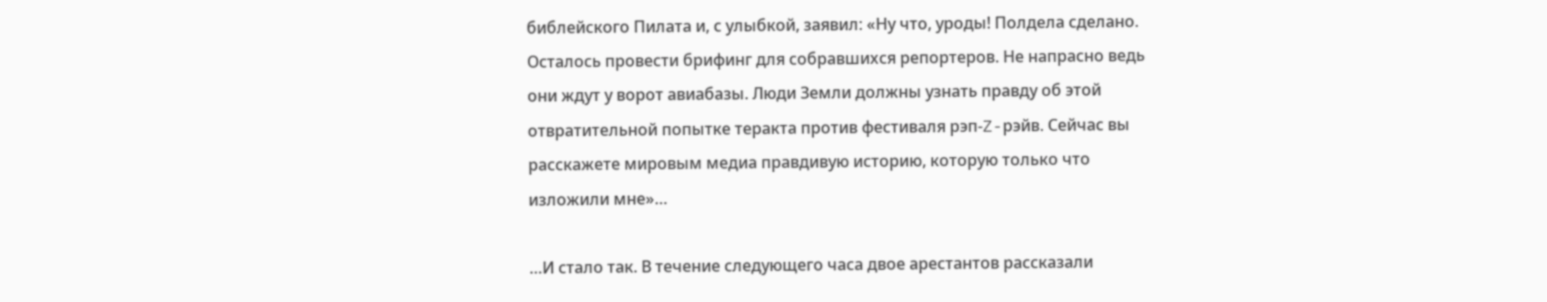библейского Пилата и, с улыбкой, заявил: «Ну что, уроды! Полдела сделано. Осталось провести брифинг для собравшихся репортеров. Не напрасно ведь они ждут у ворот авиабазы. Люди Земли должны узнать правду об этой отвратительной попытке теракта против фестиваля рэп-Z-рэйв. Сейчас вы расскажете мировым медиа правдивую историю, которую только что изложили мне»…

…И стало так. В течение следующего часа двое арестантов рассказали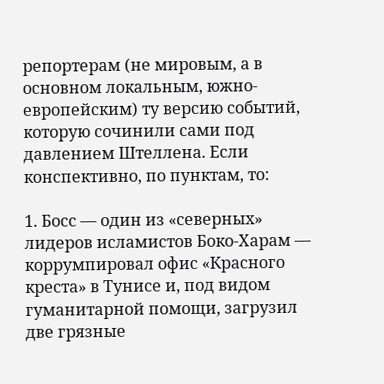репортерам (не мировым, а в основном локальным, южно-европейским) ту версию событий, которую сочинили сами под давлением Штеллена. Если конспективно, по пунктам, то:

1. Босс — один из «северных» лидеров исламистов Боко-Харам — коррумпировал офис «Красного креста» в Тунисе и, под видом гуманитарной помощи, загрузил две грязные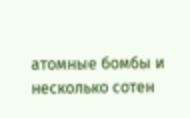атомные бомбы и несколько сотен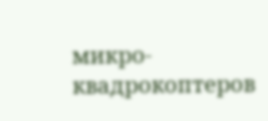микро-квадрокоптеров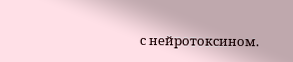с нейротоксином.